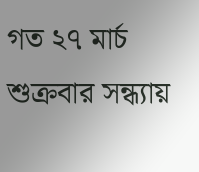গত ২৭ মার্চ শুক্রবার সন্ধ্যায়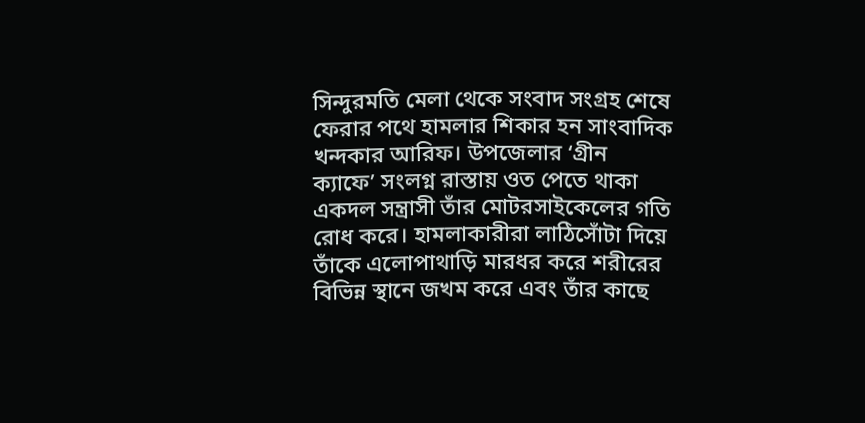সিন্দুরমতি মেলা থেকে সংবাদ সংগ্রহ শেষে ফেরার পথে হামলার শিকার হন সাংবাদিক খন্দকার আরিফ। উপজেলার ‘গ্রীন ক্যাফে’ সংলগ্ন রাস্তায় ওত পেতে থাকা একদল সন্ত্রাসী তাঁর মোটরসাইকেলের গতি রোধ করে। হামলাকারীরা লাঠিসোঁটা দিয়ে তাঁকে এলোপাথাড়ি মারধর করে শরীরের বিভিন্ন স্থানে জখম করে এবং তাঁর কাছে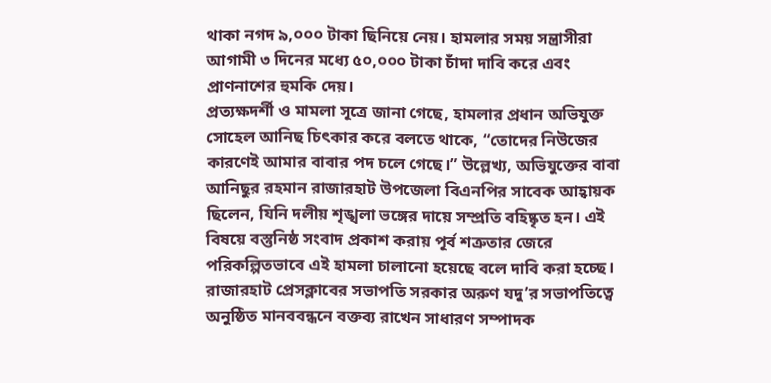থাকা নগদ ৯,০০০ টাকা ছিনিয়ে নেয়। হামলার সময় সন্ত্রাসীরা আগামী ৩ দিনের মধ্যে ৫০,০০০ টাকা চাঁদা দাবি করে এবং প্রাণনাশের হুমকি দেয়।
প্রত্যক্ষদর্শী ও মামলা সূত্রে জানা গেছে, হামলার প্রধান অভিযুক্ত সোহেল আনিছ চিৎকার করে বলতে থাকে, “তোদের নিউজের কারণেই আমার বাবার পদ চলে গেছে।” উল্লেখ্য, অভিযুক্তের বাবা আনিছুর রহমান রাজারহাট উপজেলা বিএনপির সাবেক আহ্বায়ক ছিলেন, যিনি দলীয় শৃঙ্খলা ভঙ্গের দায়ে সম্প্রতি বহিষ্কৃত হন। এই বিষয়ে বস্তুনিষ্ঠ সংবাদ প্রকাশ করায় পূর্ব শত্রুতার জেরে পরিকল্পিতভাবে এই হামলা চালানো হয়েছে বলে দাবি করা হচ্ছে। রাজারহাট প্রেসক্লাবের সভাপতি সরকার অরুণ যদু’র সভাপতিত্বে অনুষ্ঠিত মানববন্ধনে বক্তব্য রাখেন সাধারণ সম্পাদক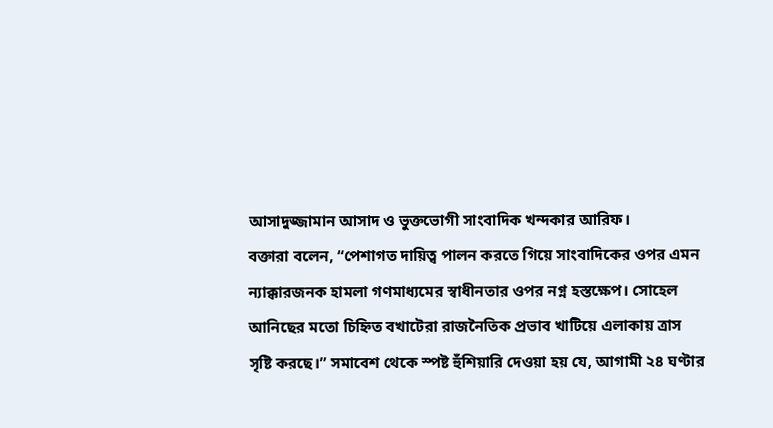আসাদুজ্জামান আসাদ ও ভুক্তভোগী সাংবাদিক খন্দকার আরিফ।
বক্তারা বলেন, “পেশাগত দায়িত্ব পালন করতে গিয়ে সাংবাদিকের ওপর এমন ন্যাক্কারজনক হামলা গণমাধ্যমের স্বাধীনতার ওপর নগ্ন হস্তক্ষেপ। সোহেল আনিছের মতো চিহ্নিত বখাটেরা রাজনৈতিক প্রভাব খাটিয়ে এলাকায় ত্রাস সৃষ্টি করছে।” সমাবেশ থেকে স্পষ্ট হুঁশিয়ারি দেওয়া হয় যে, আগামী ২৪ ঘণ্টার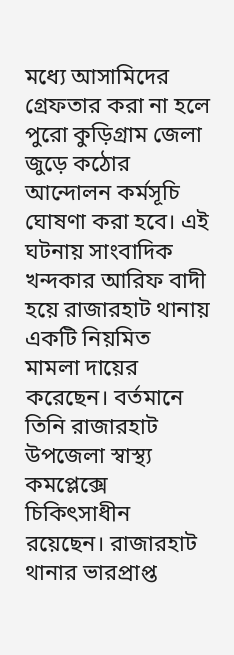মধ্যে আসামিদের গ্রেফতার করা না হলে পুরো কুড়িগ্রাম জেলা জুড়ে কঠোর আন্দোলন কর্মসূচি ঘোষণা করা হবে। এই ঘটনায় সাংবাদিক খন্দকার আরিফ বাদী হয়ে রাজারহাট থানায় একটি নিয়মিত মামলা দায়ের করেছেন। বর্তমানে তিনি রাজারহাট উপজেলা স্বাস্থ্য কমপ্লেক্সে চিকিৎসাধীন রয়েছেন। রাজারহাট থানার ভারপ্রাপ্ত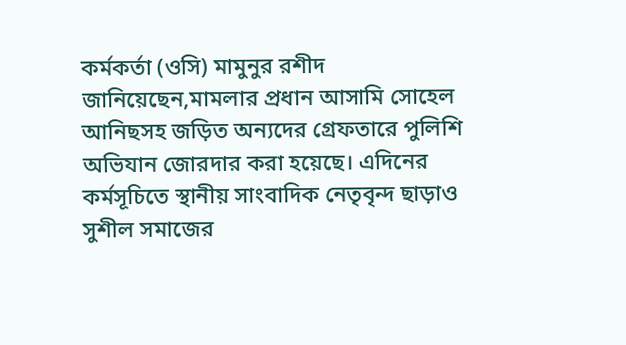কর্মকর্তা (ওসি) মামুনুর রশীদ জানিয়েছেন,মামলার প্রধান আসামি সোহেল আনিছসহ জড়িত অন্যদের গ্রেফতারে পুলিশি অভিযান জোরদার করা হয়েছে। এদিনের কর্মসূচিতে স্থানীয় সাংবাদিক নেতৃবৃন্দ ছাড়াও সুশীল সমাজের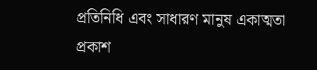প্রতিনিধি এবং সাধারণ মানুষ একাত্মতা প্রকাশ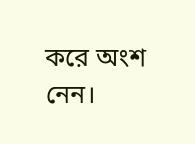করে অংশ নেন।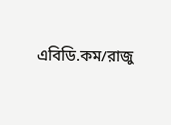এবিডি.কম/রাজু